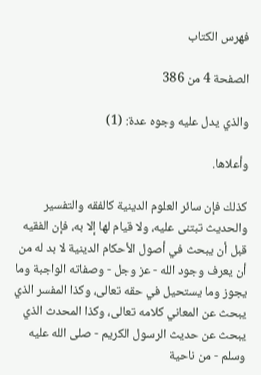فهرس الكتاب

الصفحة 4 من 386

والذي يدل عليه وجوه عدة: (1)

وأعلاها.

كذلك فإن سائر العلوم الدينية كالفقه والتفسير والحديث تبتنى عليه، ولا قيام لها إلا به، فإن الفقيه قبل أن يبحث في أصول الأحكام الدينية لا بد له من أن يعرف وجود الله - عز وجل - وصفاته الواجبة وما يجوز وما يستحيل في حقه تعالى، وكذا المفسر الذي يبحث عن المعاني كلامه تعالى، وكذا المحدث الذي يبحث عن حديث الرسول الكريم - صلى الله عليه وسلم - من ناحية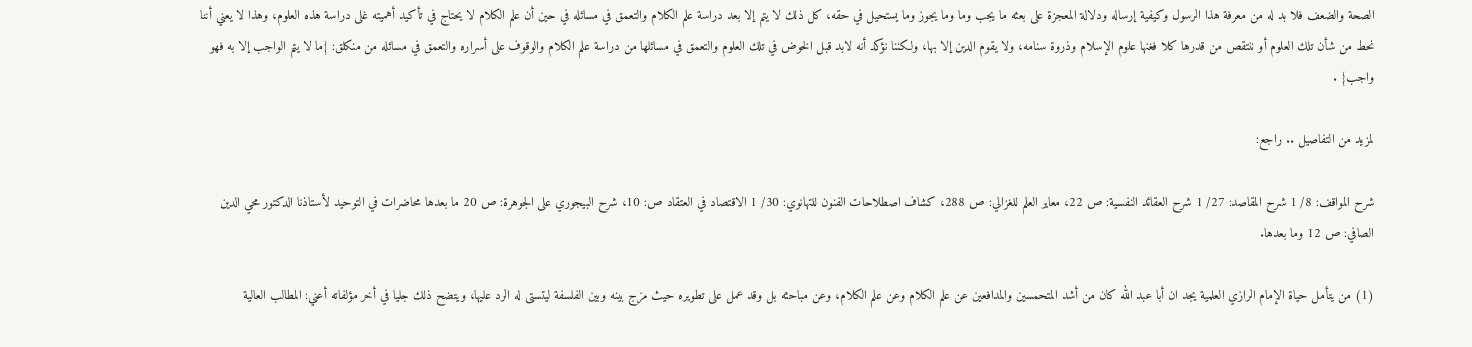الصحة والضعف فلا بد له من معرفة هذا الرسول وكيفية إرساله ودلالة المعجزة على بعثه ما يجب وما وما يجوز وما يستحيل في حقه، كل ذلك لا يتم إلا بعد دراسة علم الكلام والتعمق في مسائله في حين أن علم الكلام لا يحتاج في تأكيد أهميته غلى دراسة هذه العلوم، وهذا لا يعني أننا نحط من شأن تلك العلوم أو ننتقص من قدرها كلا فغنها علوم الإسلام وذروة سنامه، ولا يقوم الدين إلا بها، ولكننا نؤكد أنه لابد قبل الخوض في تلك العلوم والتعمق في مسائلها من دراسة علم الكلام والوقوف على أسراره والتعمق في مسائله من منكلق: {ما لا يتم الواجب إلا به فهو واجب} .

لمزيد من التفاصيل .. راجع:

شرح المواقف: 8/ 1 شرح المقاصد: 27/ 1 شرح العقائد النفسية: ص 22، معاير العلم للغزالي: ص 288، كشاف اصطلاحات الفنون للتهانوي: 30/ 1 الاقتصاد في العتقاد ص: 10، شرح البيجوري على الجوهرة: ص 20 ما بعدها محاضرات في التوحيد لأستاذنا الدكتور محي الدين الصافي: ص 12 وما بعدها.

(1) من يتأمل حياة الإمام الرازي العلمية يجد ان أبا عبد الله كان من أشد المتحمسين والمدافعين عن علم الكلام وعن علم الكلام، وعن مباحثه بل وقد عمل على تطويره حيث مزج بينه وبين الفلسفة ليتستى له الرد عليها، ويتضح ذلك جليا في أخر مؤلفاته أعني: المطالب العالية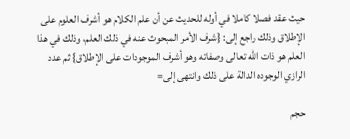حيث عقد فصلا كاملا في أوله للحديث عن أن علم الكلام هو أشرف العلوم على الإطلاق وذلك راجع إلى: {شرف الأمر المبحوث عنه في ذلك العلم، وذلك في هذا العلم هو ذات الله تعالى وصفاته وهو أشرف الموجودات على الإطلاق} ثم عدد الرازي الوجوده الدالة على ذلك وانتهى إلى=

حجم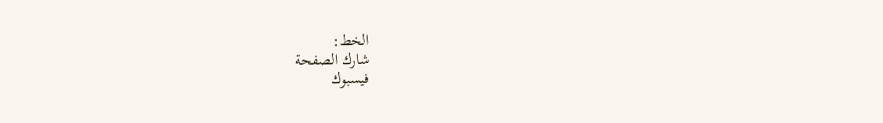الخط:
شارك الصفحة
فيسبوك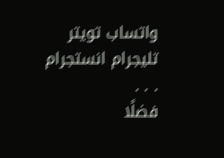واتساب تويتر تليجرام انستجرام
. . .
فضلًا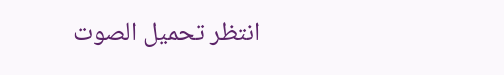انتظر تحميل الصوت